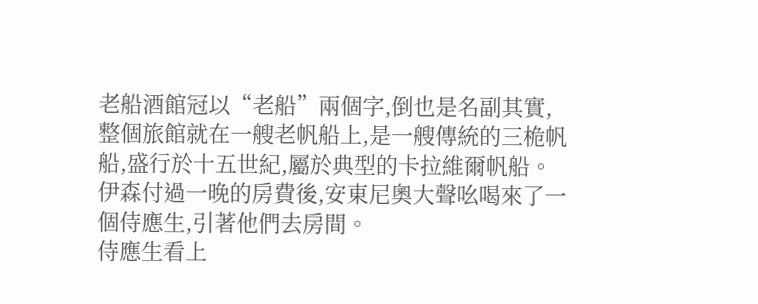老船酒館冠以“老船”兩個字,倒也是名副其實,整個旅館就在一艘老帆船上,是一艘傳統的三桅帆船,盛行於十五世紀,屬於典型的卡拉維爾帆船。
伊森付過一晚的房費後,安東尼奧大聲吆喝來了一個侍應生,引著他們去房間。
侍應生看上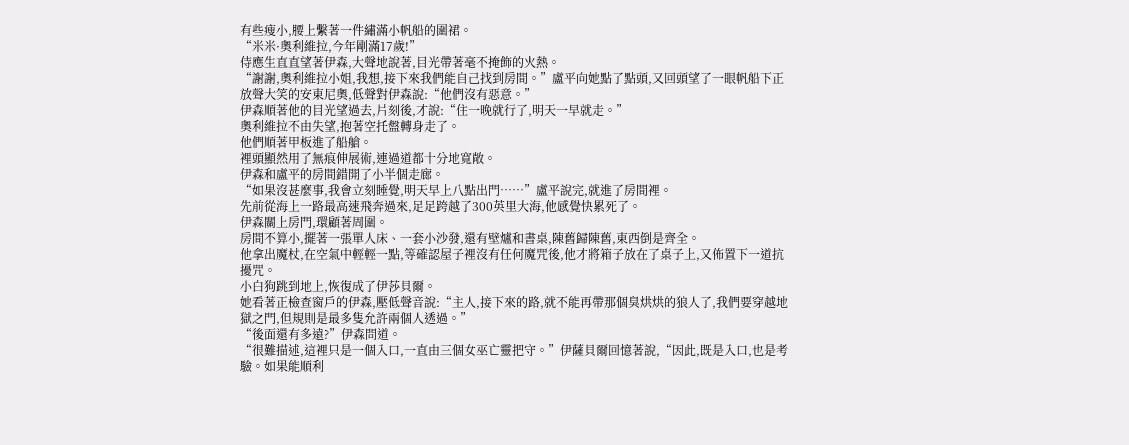有些瘦小,腰上繫著一件繡滿小帆船的圍裙。
“米米·奧利維拉,今年剛滿17歲!”
侍應生直直望著伊森,大聲地說著,目光帶著毫不掩飾的火熱。
“謝謝,奧利維拉小姐,我想,接下來我們能自己找到房間。”盧平向她點了點頭,又回頭望了一眼帆船下正放聲大笑的安東尼奧,低聲對伊森說:“他們沒有惡意。”
伊森順著他的目光望過去,片刻後,才說:“住一晚就行了,明天一早就走。”
奧利維拉不由失望,抱著空托盤轉身走了。
他們順著甲板進了船艙。
裡頭顯然用了無痕伸展術,連過道都十分地寬敞。
伊森和盧平的房間錯開了小半個走廊。
“如果沒甚麼事,我會立刻睡覺,明天早上八點出門……”盧平說完,就進了房間裡。
先前從海上一路最高速飛奔過來,足足跨越了300英里大海,他感覺快累死了。
伊森關上房門,環顧著周圍。
房間不算小,擺著一張單人床、一套小沙發,還有壁爐和書桌,陳舊歸陳舊,東西倒是齊全。
他拿出魔杖,在空氣中輕輕一點,等確認屋子裡沒有任何魔咒後,他才將箱子放在了桌子上,又佈置下一道抗擾咒。
小白狗跳到地上,恢復成了伊莎貝爾。
她看著正檢查窗戶的伊森,壓低聲音說:“主人,接下來的路,就不能再帶那個臭烘烘的狼人了,我們要穿越地獄之門,但規則是最多隻允許兩個人透過。”
“後面還有多遠?”伊森問道。
“很難描述,這裡只是一個入口,一直由三個女巫亡靈把守。”伊薩貝爾回憶著說,“因此,既是入口,也是考驗。如果能順利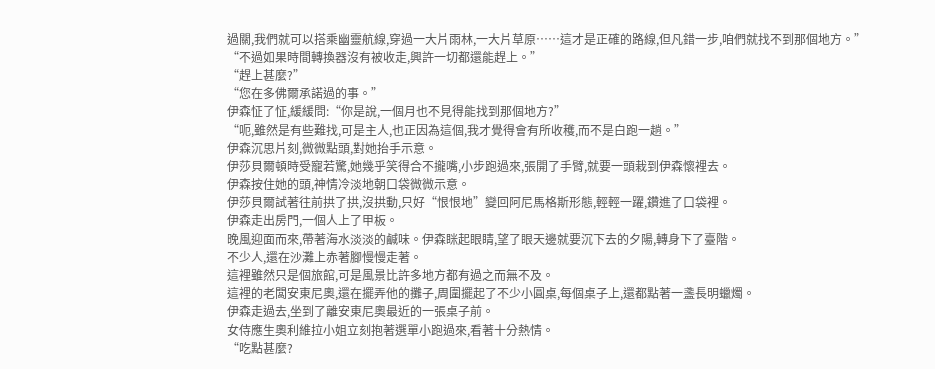過關,我們就可以搭乘幽靈航線,穿過一大片雨林,一大片草原……這才是正確的路線,但凡錯一步,咱們就找不到那個地方。”
“不過如果時間轉換器沒有被收走,興許一切都還能趕上。”
“趕上甚麼?”
“您在多佛爾承諾過的事。”
伊森怔了怔,緩緩問:“你是說,一個月也不見得能找到那個地方?”
“呃,雖然是有些難找,可是主人,也正因為這個,我才覺得會有所收穫,而不是白跑一趟。”
伊森沉思片刻,微微點頭,對她抬手示意。
伊莎貝爾頓時受寵若驚,她幾乎笑得合不攏嘴,小步跑過來,張開了手臂,就要一頭栽到伊森懷裡去。
伊森按住她的頭,神情冷淡地朝口袋微微示意。
伊莎貝爾試著往前拱了拱,沒拱動,只好“恨恨地”變回阿尼馬格斯形態,輕輕一躍,鑽進了口袋裡。
伊森走出房門,一個人上了甲板。
晚風迎面而來,帶著海水淡淡的鹹味。伊森眯起眼睛,望了眼天邊就要沉下去的夕陽,轉身下了臺階。
不少人,還在沙灘上赤著腳慢慢走著。
這裡雖然只是個旅館,可是風景比許多地方都有過之而無不及。
這裡的老闆安東尼奧,還在擺弄他的攤子,周圍擺起了不少小圓桌,每個桌子上,還都點著一盞長明蠟燭。
伊森走過去,坐到了離安東尼奧最近的一張桌子前。
女侍應生奧利維拉小姐立刻抱著選單小跑過來,看著十分熱情。
“吃點甚麼?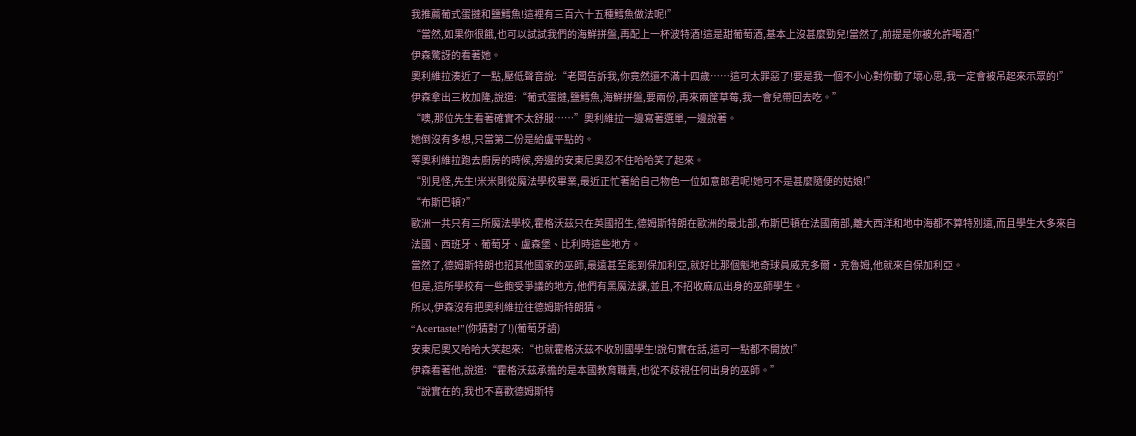我推薦葡式蛋撻和鹽鱈魚!這裡有三百六十五種鱈魚做法呢!”
“當然,如果你很餓,也可以試試我們的海鮮拼盤,再配上一杯波特酒!這是甜葡萄酒,基本上沒甚麼勁兒!當然了,前提是你被允許喝酒!”
伊森驚訝的看著她。
奧利維拉湊近了一點,壓低聲音說:“老闆告訴我,你竟然還不滿十四歲……這可太罪惡了!要是我一個不小心對你動了壞心思,我一定會被吊起來示眾的!”
伊森拿出三枚加隆,說道:“葡式蛋撻,鹽鱈魚,海鮮拼盤,要兩份,再來兩筐草莓,我一會兒帶回去吃。”
“噢,那位先生看著確實不太舒服……”奧利維拉一邊寫著選單,一邊說著。
她倒沒有多想,只當第二份是給盧平點的。
等奧利維拉跑去廚房的時候,旁邊的安東尼奧忍不住哈哈笑了起來。
“別見怪,先生!米米剛從魔法學校畢業,最近正忙著給自己物色一位如意郎君呢!她可不是甚麼隨便的姑娘!”
“布斯巴頓?”
歐洲一共只有三所魔法學校,霍格沃茲只在英國招生,德姆斯特朗在歐洲的最北部,布斯巴頓在法國南部,離大西洋和地中海都不算特別遠,而且學生大多來自法國、西班牙、葡萄牙、盧森堡、比利時這些地方。
當然了,德姆斯特朗也招其他國家的巫師,最遠甚至能到保加利亞,就好比那個魁地奇球員威克多爾·克魯姆,他就來自保加利亞。
但是,這所學校有一些飽受爭議的地方,他們有黑魔法課,並且,不招收麻瓜出身的巫師學生。
所以,伊森沒有把奧利維拉往德姆斯特朗猜。
“Acertaste!”(你猜對了!)(葡萄牙語)
安東尼奧又哈哈大笑起來:“也就霍格沃茲不收別國學生!說句實在話,這可一點都不開放!”
伊森看著他,說道:“霍格沃茲承擔的是本國教育職責,也從不歧視任何出身的巫師。”
“說實在的,我也不喜歡德姆斯特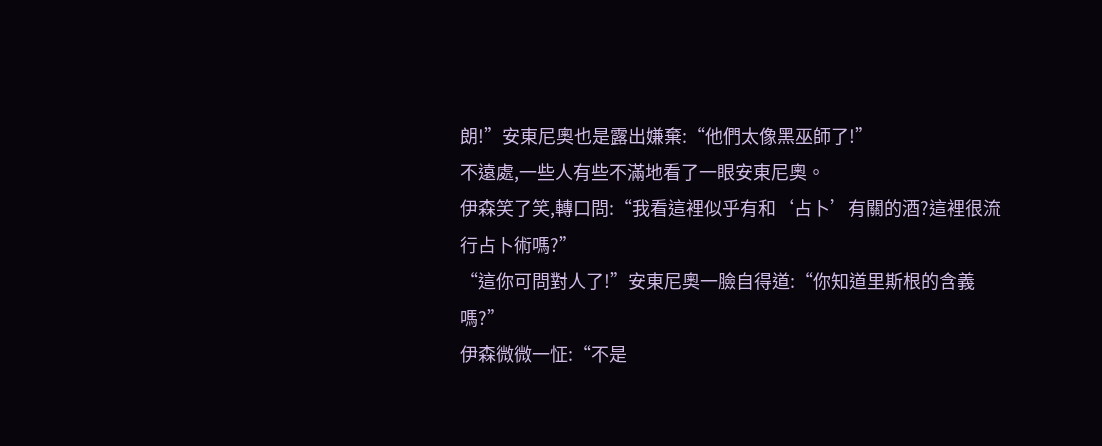朗!”安東尼奧也是露出嫌棄:“他們太像黑巫師了!”
不遠處,一些人有些不滿地看了一眼安東尼奧。
伊森笑了笑,轉口問:“我看這裡似乎有和‘占卜’有關的酒?這裡很流行占卜術嗎?”
“這你可問對人了!”安東尼奧一臉自得道:“你知道里斯根的含義嗎?”
伊森微微一怔:“不是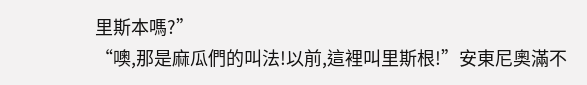里斯本嗎?”
“噢,那是麻瓜們的叫法!以前,這裡叫里斯根!”安東尼奧滿不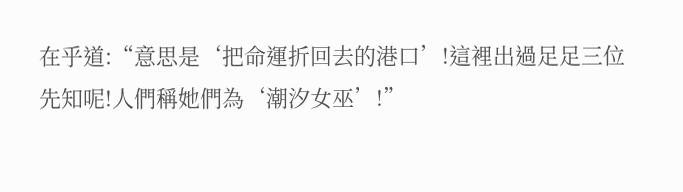在乎道:“意思是‘把命運折回去的港口’!這裡出過足足三位先知呢!人們稱她們為‘潮汐女巫’!”